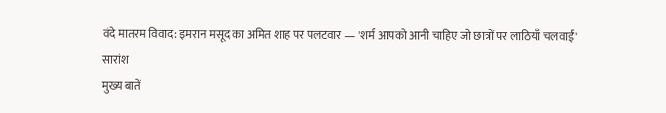वंदे मातरम विवाद: इमरान मसूद का अमित शाह पर पलटवार — 'शर्म आपको आनी चाहिए जो छात्रों पर लाठियाँ चलवाईं'
सारांश
मुख्य बातें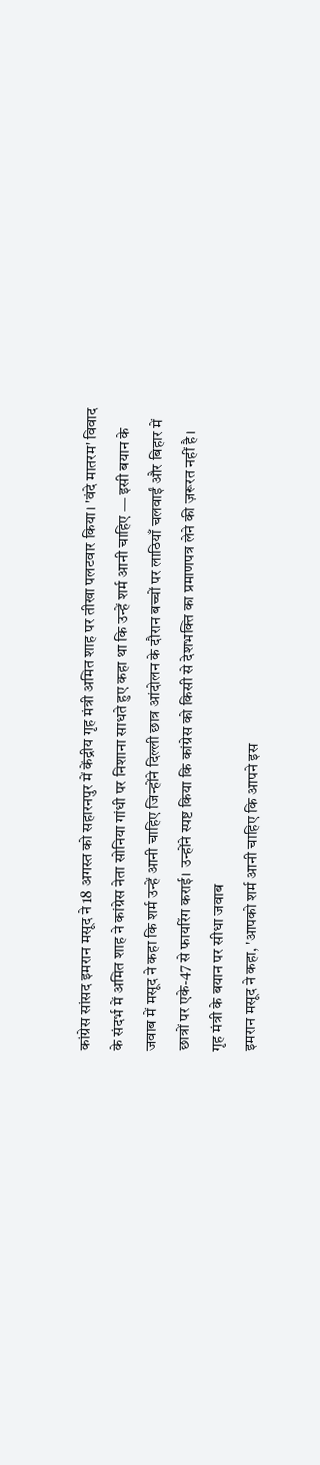कांग्रेस सांसद इमरान मसूद ने 18 अगस्त को सहारनपुर में केंद्रीय गृह मंत्री अमित शाह पर तीखा पलटवार किया। 'वंदे मातरम' विवाद के संदर्भ में अमित शाह ने कांग्रेस नेता सोनिया गांधी पर निशाना साधते हुए कहा था कि उन्हें शर्म आनी चाहिए — इसी बयान के जवाब में मसूद ने कहा कि शर्म उन्हें आनी चाहिए जिन्होंने दिल्ली छात्र आंदोलन के दौरान बच्चों पर लाठियाँ चलवाईं और बिहार में छात्रों पर एके-47 से फायरिंग कराई। उन्होंने स्पष्ट किया कि कांग्रेस को किसी से देशभक्ति का प्रमाणपत्र लेने की ज़रूरत नहीं है।
गृह मंत्री के बयान पर सीधा जवाब
इमरान मसूद ने कहा, 'आपको शर्म आनी चाहिए कि आपने इस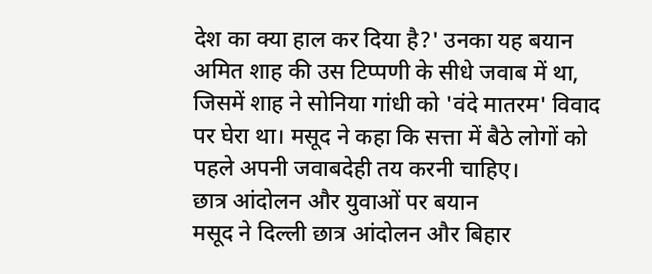देश का क्या हाल कर दिया है?' उनका यह बयान अमित शाह की उस टिप्पणी के सीधे जवाब में था, जिसमें शाह ने सोनिया गांधी को 'वंदे मातरम' विवाद पर घेरा था। मसूद ने कहा कि सत्ता में बैठे लोगों को पहले अपनी जवाबदेही तय करनी चाहिए।
छात्र आंदोलन और युवाओं पर बयान
मसूद ने दिल्ली छात्र आंदोलन और बिहार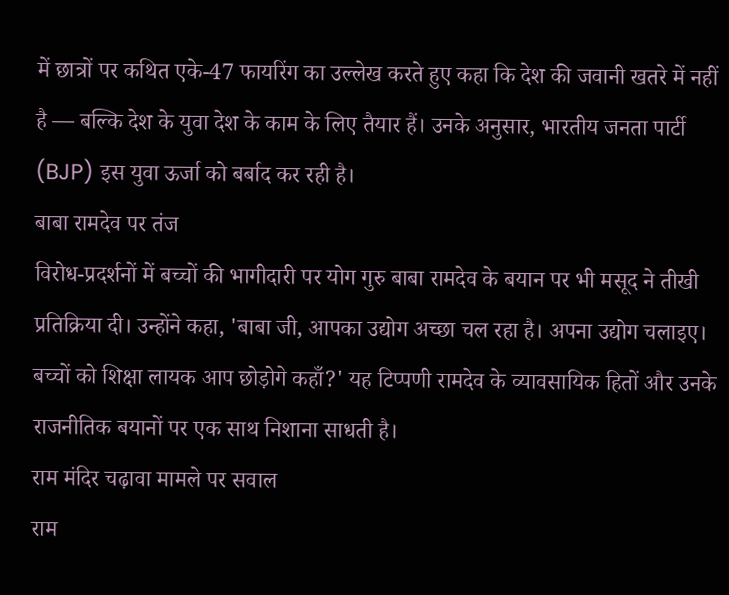में छात्रों पर कथित एके-47 फायरिंग का उल्लेख करते हुए कहा कि देश की जवानी खतरे में नहीं है — बल्कि देश के युवा देश के काम के लिए तैयार हैं। उनके अनुसार, भारतीय जनता पार्टी (BJP) इस युवा ऊर्जा को बर्बाद कर रही है।
बाबा रामदेव पर तंज
विरोध-प्रदर्शनों में बच्चों की भागीदारी पर योग गुरु बाबा रामदेव के बयान पर भी मसूद ने तीखी प्रतिक्रिया दी। उन्होंने कहा, 'बाबा जी, आपका उद्योग अच्छा चल रहा है। अपना उद्योग चलाइए। बच्चों को शिक्षा लायक आप छोड़ोगे कहाँ?' यह टिप्पणी रामदेव के व्यावसायिक हितों और उनके राजनीतिक बयानों पर एक साथ निशाना साधती है।
राम मंदिर चढ़ावा मामले पर सवाल
राम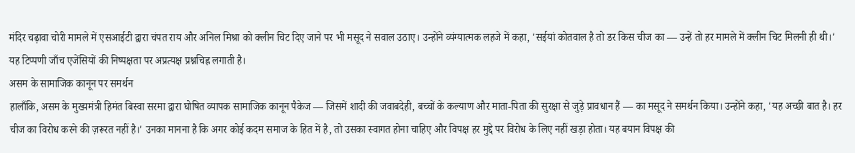मंदिर चढ़ावा चोरी मामले में एसआईटी द्वारा चंपत राय और अनिल मिश्रा को क्लीन चिट दिए जाने पर भी मसूद ने सवाल उठाए। उन्होंने व्यंग्यात्मक लहजे में कहा, 'सईयां कोतवाल है तो डर किस चीज का — उन्हें तो हर मामले में क्लीन चिट मिलनी ही थी।' यह टिप्पणी जाँच एजेंसियों की निष्पक्षता पर अप्रत्यक्ष प्रश्नचिह्न लगाती है।
असम के सामाजिक कानून पर समर्थन
हालाँकि, असम के मुख्यमंत्री हिमंत बिस्वा सरमा द्वारा घोषित व्यापक सामाजिक कानून पैकेज — जिसमें शादी की जवाबदेही, बच्चों के कल्याण और माता-पिता की सुरक्षा से जुड़े प्रावधान हैं — का मसूद ने समर्थन किया। उन्होंने कहा, 'यह अच्छी बात है। हर चीज का विरोध करने की ज़रूरत नहीं है।' उनका मानना है कि अगर कोई कदम समाज के हित में है, तो उसका स्वागत होना चाहिए और विपक्ष हर मुद्दे पर विरोध के लिए नहीं खड़ा होता। यह बयान विपक्ष की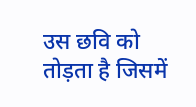उस छवि को तोड़ता है जिसमें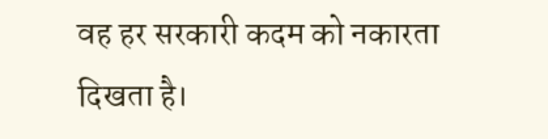वह हर सरकारी कदम को नकारता दिखता है।